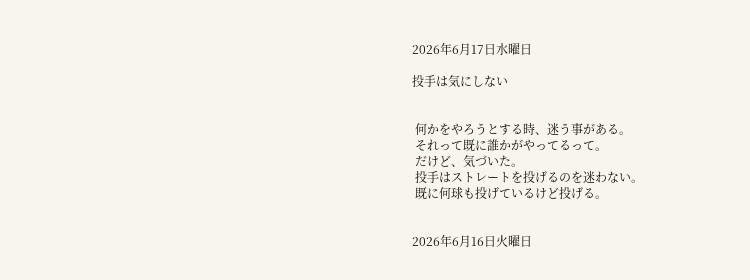2026年6月17日水曜日

投手は気にしない


 何かをやろうとする時、迷う事がある。
 それって既に誰かがやってるって。
 だけど、気づいた。
 投手はストレートを投げるのを迷わない。
 既に何球も投げているけど投げる。


2026年6月16日火曜日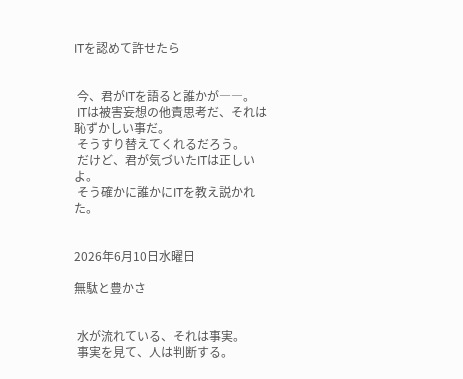ITを認めて許せたら


 今、君がITを語ると誰かが――。
 ITは被害妄想の他責思考だ、それは恥ずかしい事だ。
 そうすり替えてくれるだろう。
 だけど、君が気づいたITは正しいよ。
 そう確かに誰かにITを教え説かれた。


2026年6月10日水曜日

無駄と豊かさ


 水が流れている、それは事実。
 事実を見て、人は判断する。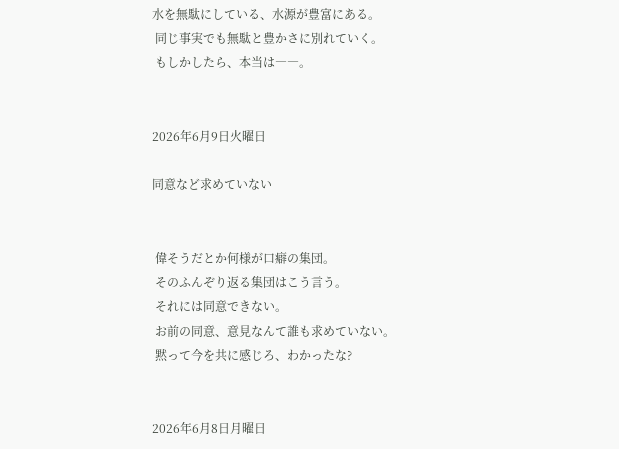水を無駄にしている、水源が豊富にある。
 同じ事実でも無駄と豊かさに別れていく。
 もしかしたら、本当は――。


2026年6月9日火曜日

同意など求めていない


 偉そうだとか何様が口癖の集団。
 そのふんぞり返る集団はこう言う。
 それには同意できない。
 お前の同意、意見なんて誰も求めていない。
 黙って今を共に感じろ、わかったな?


2026年6月8日月曜日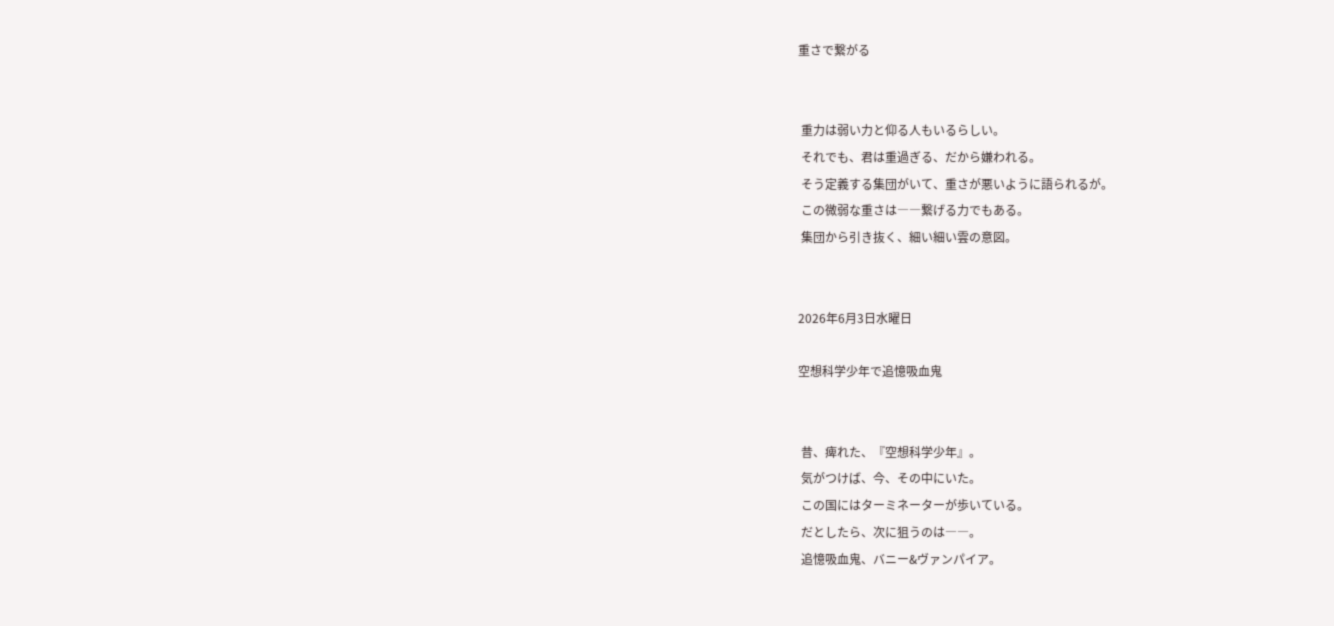重さで繋がる


 重力は弱い力と仰る人もいるらしい。
 それでも、君は重過ぎる、だから嫌われる。
 そう定義する集団がいて、重さが悪いように語られるが。
 この微弱な重さは――繋げる力でもある。
 集団から引き抜く、細い細い雲の意図。


2026年6月3日水曜日

空想科学少年で追憶吸血鬼


 昔、痺れた、『空想科学少年』。
 気がつけば、今、その中にいた。
 この国にはターミネーターが歩いている。
 だとしたら、次に狙うのは――。
 追憶吸血鬼、バニー&ヴァンパイア。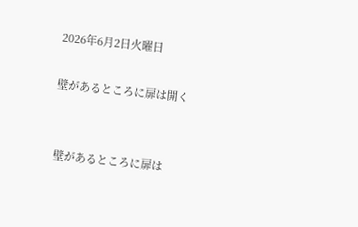2026年6月2日火曜日

壁があるところに扉は開く


 壁があるところに扉は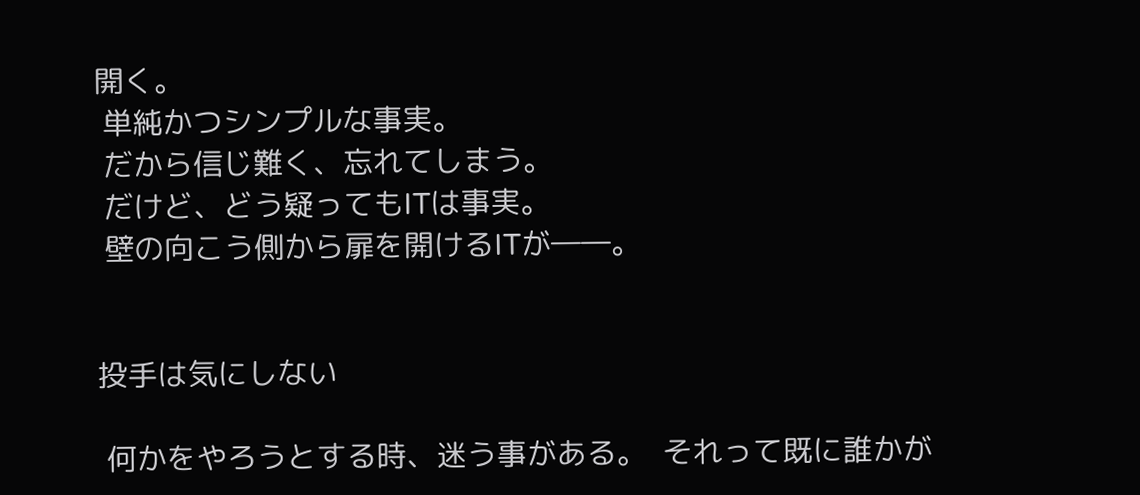開く。
 単純かつシンプルな事実。
 だから信じ難く、忘れてしまう。
 だけど、どう疑ってもITは事実。
 壁の向こう側から扉を開けるITが――。


投手は気にしない

 何かをやろうとする時、迷う事がある。  それって既に誰かが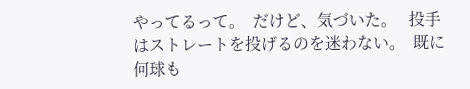やってるって。  だけど、気づいた。   投手はストレートを投げるのを迷わない。  既に何球も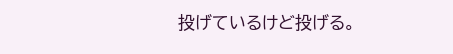投げているけど投げる。